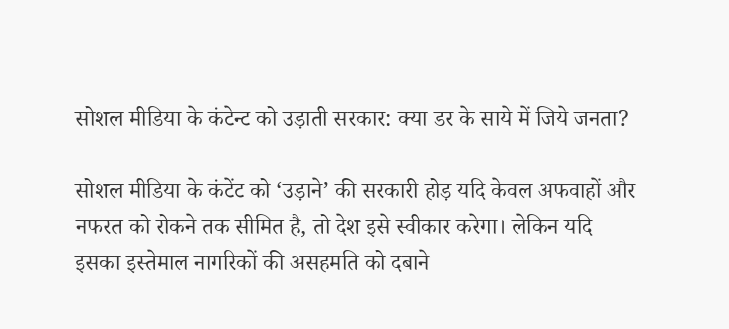सोशल मीडिया के कंटेन्ट को उड़ाती सरकार: क्या डर के साये में जिये जनता?

सोशल मीडिया के कंटेंट को ‘उड़ाने’ की सरकारी होड़ यदि केवल अफवाहों और नफरत को रोकने तक सीमित है, तो देश इसे स्वीकार करेगा। लेकिन यदि इसका इस्तेमाल नागरिकों की असहमति को दबाने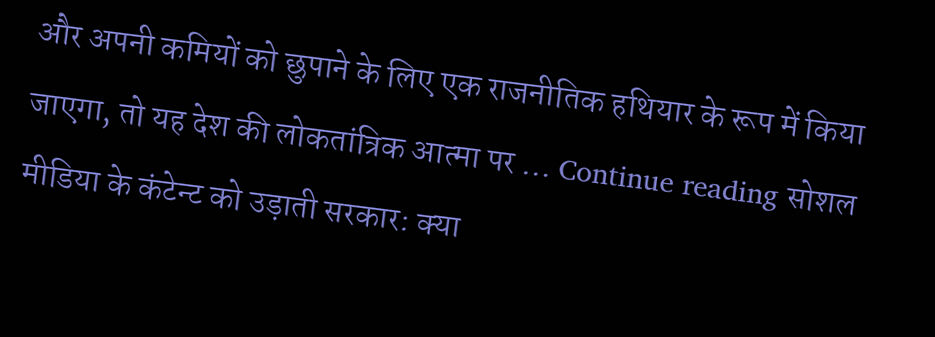और अपनी कमियों को छुपाने के लिए एक राजनीतिक हथियार के रूप में किया जाएगा, तो यह देश की लोकतांत्रिक आत्मा पर … Continue reading सोशल मीडिया के कंटेन्ट को उड़ाती सरकार: क्या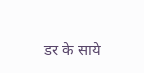डर के साये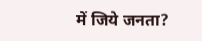में जिये जनता?